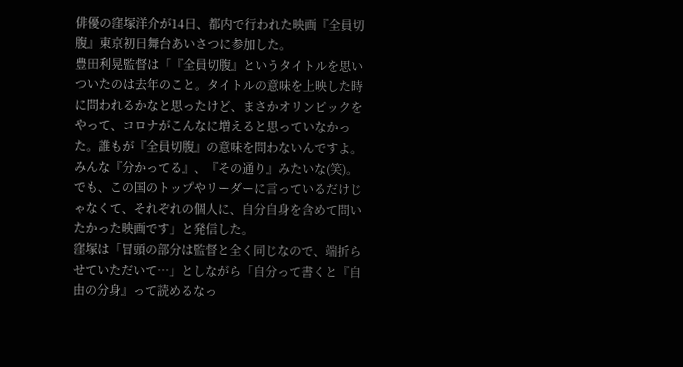俳優の窪塚洋介が14日、都内で行われた映画『全員切腹』東京初日舞台あいさつに参加した。
豊田利晃監督は「『全員切腹』というタイトルを思いついたのは去年のこと。タイトルの意味を上映した時に問われるかなと思ったけど、まさかオリンピックをやって、コロナがこんなに増えると思っていなかった。誰もが『全員切腹』の意味を問わないんですよ。みんな『分かってる』、『その通り』みたいな(笑)。でも、この国のトップやリーダーに言っているだけじゃなくて、それぞれの個人に、自分自身を含めて問いたかった映画です」と発信した。
窪塚は「冒頭の部分は監督と全く同じなので、端折らせていただいて…」としながら「自分って書くと『自由の分身』って読めるなっ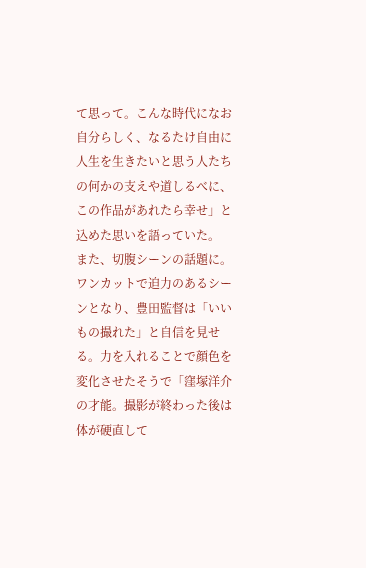て思って。こんな時代になお自分らしく、なるたけ自由に人生を生きたいと思う人たちの何かの支えや道しるべに、この作品があれたら幸せ」と込めた思いを語っていた。
また、切腹シーンの話題に。ワンカットで迫力のあるシーンとなり、豊田監督は「いいもの撮れた」と自信を見せる。力を入れることで顔色を変化させたそうで「窪塚洋介の才能。撮影が終わった後は体が硬直して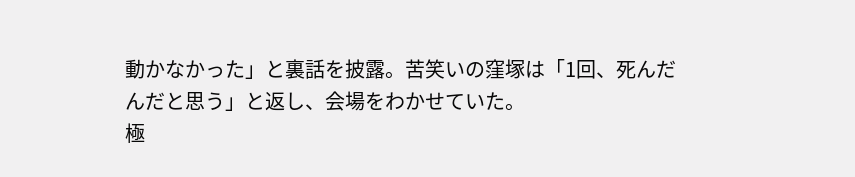動かなかった」と裏話を披露。苦笑いの窪塚は「1回、死んだんだと思う」と返し、会場をわかせていた。
極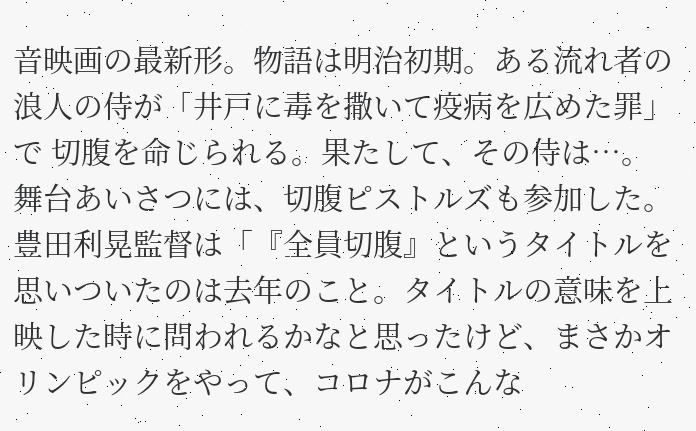音映画の最新形。物語は明治初期。ある流れ者の浪人の侍が「井戸に毒を撒いて疫病を広めた罪」で 切腹を命じられる。果たして、その侍は…。
舞台あいさつには、切腹ピストルズも参加した。
豊田利晃監督は「『全員切腹』というタイトルを思いついたのは去年のこと。タイトルの意味を上映した時に問われるかなと思ったけど、まさかオリンピックをやって、コロナがこんな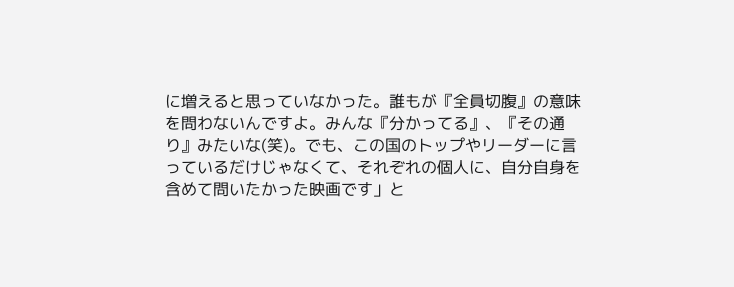に増えると思っていなかった。誰もが『全員切腹』の意味を問わないんですよ。みんな『分かってる』、『その通り』みたいな(笑)。でも、この国のトップやリーダーに言っているだけじゃなくて、それぞれの個人に、自分自身を含めて問いたかった映画です」と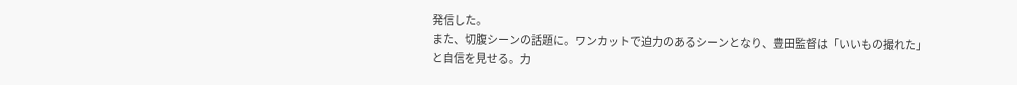発信した。
また、切腹シーンの話題に。ワンカットで迫力のあるシーンとなり、豊田監督は「いいもの撮れた」と自信を見せる。力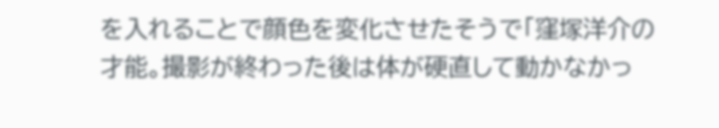を入れることで顔色を変化させたそうで「窪塚洋介の才能。撮影が終わった後は体が硬直して動かなかっ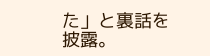た」と裏話を披露。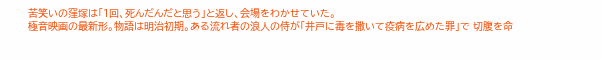苦笑いの窪塚は「1回、死んだんだと思う」と返し、会場をわかせていた。
極音映画の最新形。物語は明治初期。ある流れ者の浪人の侍が「井戸に毒を撒いて疫病を広めた罪」で 切腹を命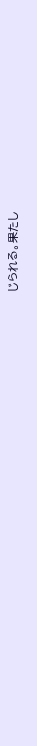じられる。果たし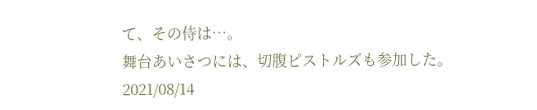て、その侍は…。
舞台あいさつには、切腹ピストルズも参加した。
2021/08/14